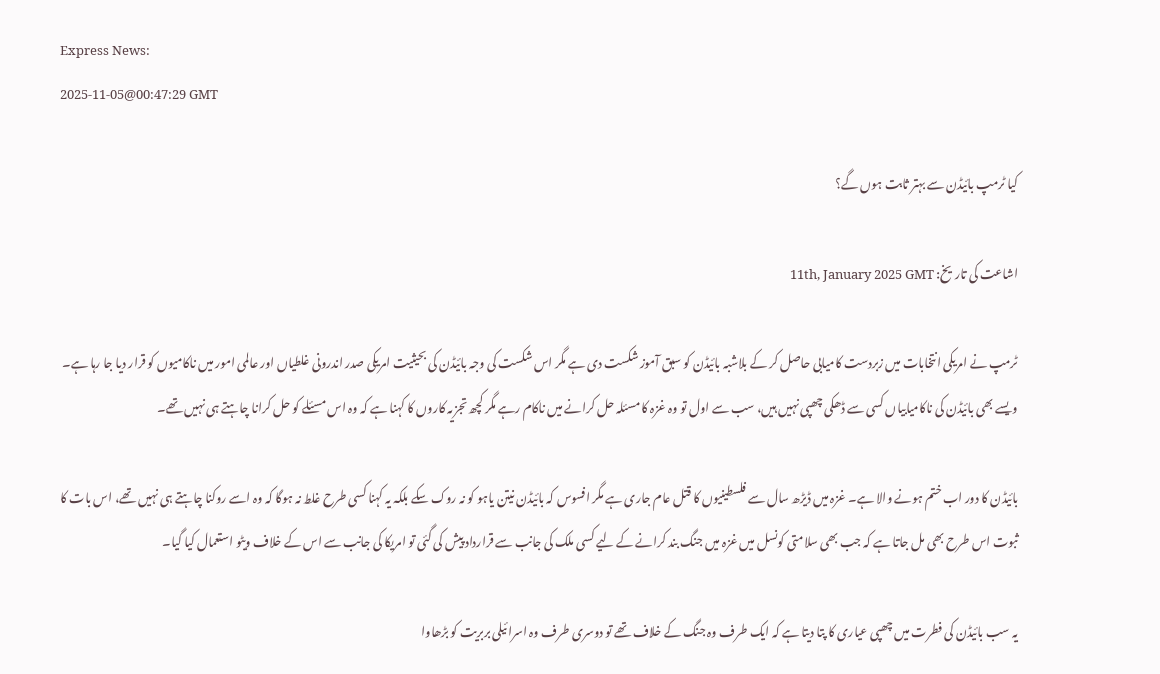Express News:
2025-11-05@00:47:29 GMT

کیا ٹرمپ بائیڈن سے بہتر ثابت ہوں گے؟

اشاعت کی تاریخ: 11th, January 2025 GMT

ٹرمپ نے امریکی انتخابات میں زبردست کامیابی حاصل کر کے بلاشبہ بائیڈن کو سبق آموز شکست دی ہے مگر اس شکست کی وجہ بائیڈن کی بحیثیت امریکی صدر اندرونی غلطیاں اور عالمی امور میں ناکامیوں کو قرار دیا جا رہا ہے۔ ویسے بھی بائیڈن کی ناکامیابیاں کسی سے ڈھکی چھپی نہیں ہیں، سب سے اول تو وہ غزہ کا مسئلہ حل کرانے میں ناکام رہے مگر کچھ تجزیہ کاروں کا کہنا ہے کہ وہ اس مسئلے کو حل کرانا چاہتے ہی نہیں تھے۔

بائیڈن کا دور اب ختم ہونے والا ہے۔ غزہ میں ڈیڑھ سال سے فلسطینیوں کا قتل عام جاری ہے مگر افسوس کہ بائیڈن نیتن یاہو کو نہ روک سکے بلکہ یہ کہنا کسی طرح غلط نہ ہوگا کہ وہ اسے روکنا چاہتے ہی نہیں تھے، اس بات کا ثبوت اس طرح بھی مل جاتا ہے کہ جب بھی سلامتی کونسل میں غزہ میں جنگ بند کرانے کے لیے کسی ملک کی جانب سے قرارداد پیش کی گئی تو امریکا کی جانب سے اس کے خلاف ویٹو استعمال کیا گیا۔

یہ سب بائیڈن کی فطرت میں چھپی عیاری کا پتا دیتا ہے کہ ایک طرف وہ جنگ کے خلاف تھے تو دوسری طرف وہ اسرائیلی بربریت کو بڑھاوا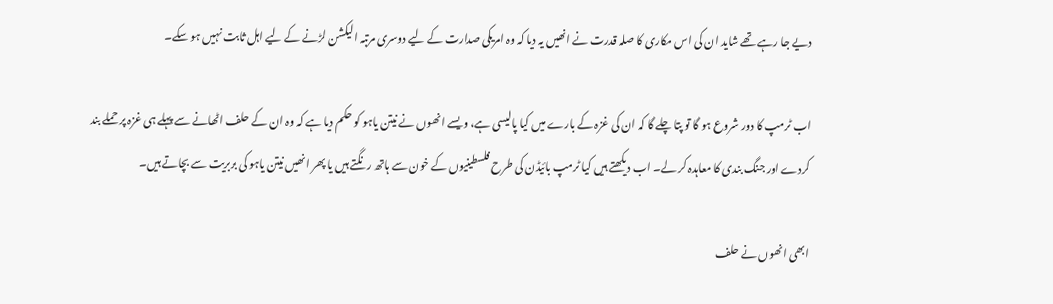دیے جا رہے تھے شاید ان کی اس مکاری کا صلہ قدرت نے انھیں یہ دیا کہ وہ امریکی صدارت کے لیے دوسری مرتبہ الیکشن لڑنے کے لیے اہل ثابت نہیں ہو سکے۔

اب ٹرمپ کا دور شروع ہو گا تو پتا چلے گا کہ ان کی غزہ کے بارے میں کیا پالیسی ہے، ویسے انھوں نے نیتن یاہو کو حکم دیا ہے کہ وہ ان کے حلف اٹھانے سے پہلے ہی غزہ پر حملے بند کردے اور جنگ بندی کا معاہدہ کر لے۔ اب دیکھتے ہیں کیا ٹرمپ بائیڈن کی طرح فلسطینیوں کے خون سے ہاتھ رنگتے ہیں یا پھر انھیں نیتن یاہو کی بربریت سے بچاتے ہیں۔

ابھی انھوں نے حلف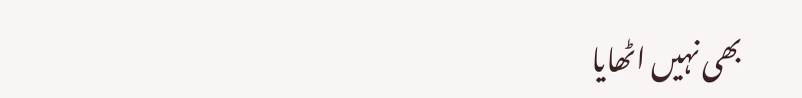بھی نہیں اٹھایا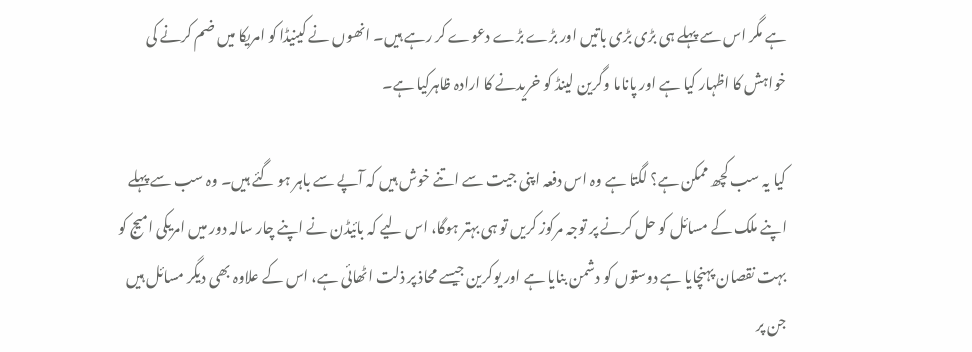ہے مگر اس سے پہلے ہی بڑی بڑی باتیں اور بڑے بڑے دعوے کر رہے ہیں۔ انھوں نے کینیڈا کو امریکا میں ضم کرنے کی خواہش کا اظہار کیا ہے اور پاناما وگرین لینڈ کو خریدنے کا ارادہ ظاہرکیا ہے۔

کیا یہ سب کچھ ممکن ہے؟ لگتا ہے وہ اس دفعہ اپنی جیت سے اتنے خوش ہیں کہ آپے سے باہر ہو گئے ہیں۔ وہ سب سے پہلے اپنے ملک کے مسائل کو حل کرنے پر توجہ مرکوز کریں تو ہی بہتر ہوگا، اس لیے کہ بائیڈن نے اپنے چار سالہ دور میں امریکی امیج کو بہت نقصان پہنچایا ہے دوستوں کو دشمن بنایا ہے اور یوکرین جیسے محاذ پر ذلت اٹھائی ہے، اس کے علاوہ بھی دیگر مسائل ہیں جن پر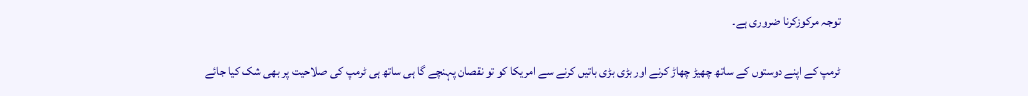توجہ مرکوزکرنا ضروری ہے۔

ٹرمپ کے اپنے دوستوں کے ساتھ چھیڑ چھاڑ کرنے اور بڑی بڑی باتیں کرنے سے امریکا کو تو نقصان پہنچے گا ہی ساتھ ہی ٹرمپ کی صلاحیت پر بھی شک کیا جائے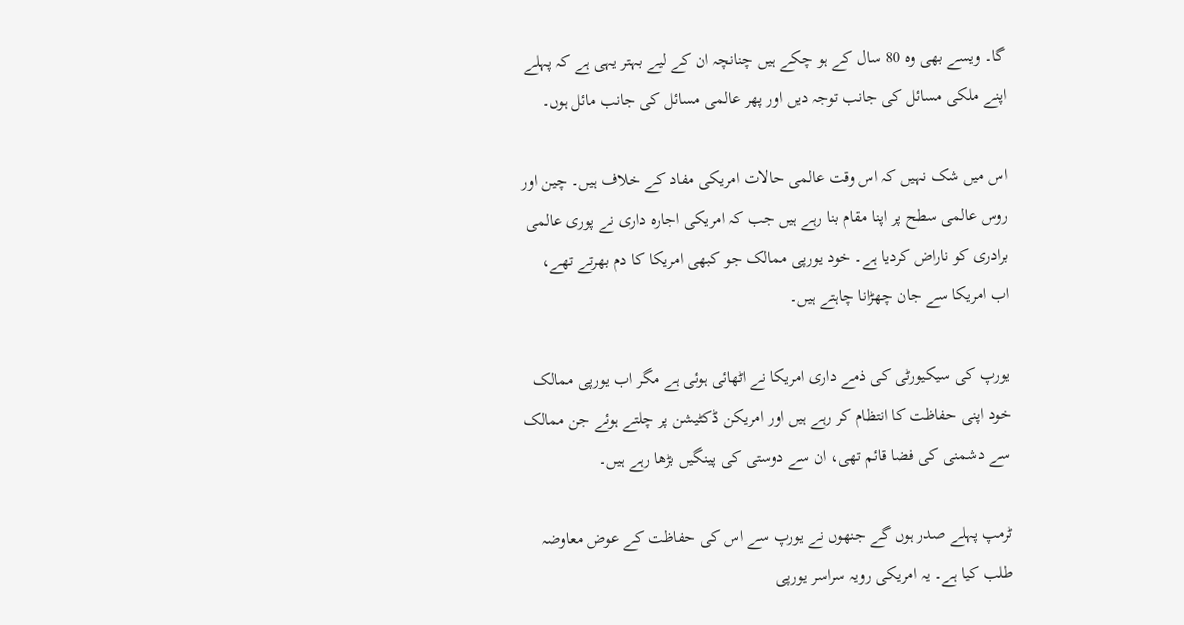گا۔ ویسے بھی وہ 80 سال کے ہو چکے ہیں چنانچہ ان کے لیے بہتر یہی ہے کہ پہلے اپنے ملکی مسائل کی جانب توجہ دیں اور پھر عالمی مسائل کی جانب مائل ہوں۔

اس میں شک نہیں کہ اس وقت عالمی حالات امریکی مفاد کے خلاف ہیں۔ چین اور روس عالمی سطح پر اپنا مقام بنا رہے ہیں جب کہ امریکی اجارہ داری نے پوری عالمی برادری کو ناراض کردیا ہے۔ خود یورپی ممالک جو کبھی امریکا کا دم بھرتے تھے، اب امریکا سے جان چھڑانا چاہتے ہیں۔

یورپ کی سیکیورٹی کی ذمے داری امریکا نے اٹھائی ہوئی ہے مگر اب یورپی ممالک خود اپنی حفاظت کا انتظام کر رہے ہیں اور امریکن ڈکٹیشن پر چلتے ہوئے جن ممالک سے دشمنی کی فضا قائم تھی، ان سے دوستی کی پینگیں بڑھا رہے ہیں۔

ٹرمپ پہلے صدر ہوں گے جنھوں نے یورپ سے اس کی حفاظت کے عوض معاوضہ طلب کیا ہے۔ یہ امریکی رویہ سراسر یورپی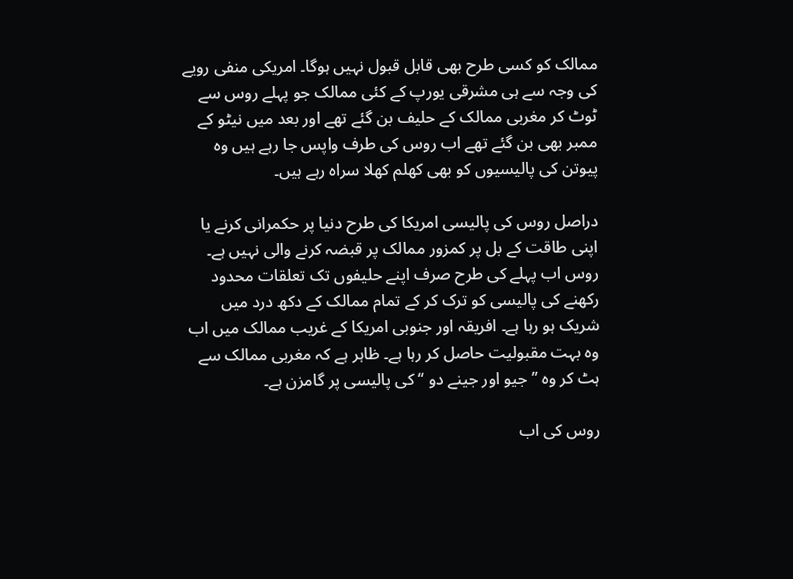ممالک کو کسی طرح بھی قابل قبول نہیں ہوگا۔ امریکی منفی رویے کی وجہ سے ہی مشرقی یورپ کے کئی ممالک جو پہلے روس سے ٹوٹ کر مغربی ممالک کے حلیف بن گئے تھے اور بعد میں نیٹو کے ممبر بھی بن گئے تھے اب روس کی طرف واپس جا رہے ہیں وہ پیوتن کی پالیسیوں کو بھی کھلم کھلا سراہ رہے ہیں۔

دراصل روس کی پالیسی امریکا کی طرح دنیا پر حکمرانی کرنے یا اپنی طاقت کے بل پر کمزور ممالک پر قبضہ کرنے والی نہیں ہے۔ روس اب پہلے کی طرح صرف اپنے حلیفوں تک تعلقات محدود رکھنے کی پالیسی کو ترک کر کے تمام ممالک کے دکھ درد میں شریک ہو رہا ہے۔ افریقہ اور جنوبی امریکا کے غریب ممالک میں اب وہ بہت مقبولیت حاصل کر رہا ہے۔ ظاہر ہے کہ مغربی ممالک سے ہٹ کر وہ ’’ جیو اور جینے دو ‘‘ کی پالیسی پر گامزن ہے۔

روس کی اب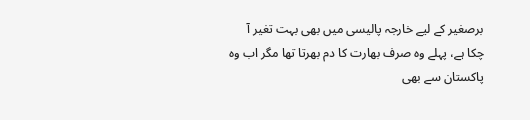برصغیر کے لیے خارجہ پالیسی میں بھی بہت تغیر آ چکا ہے، پہلے وہ صرف بھارت کا دم بھرتا تھا مگر اب وہ پاکستان سے بھی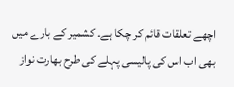اچھے تعلقات قائم کر چکا ہے۔ کشمیر کے بارے میں بھی اب اس کی پالیسی پہلے کی طرح بھارت نواز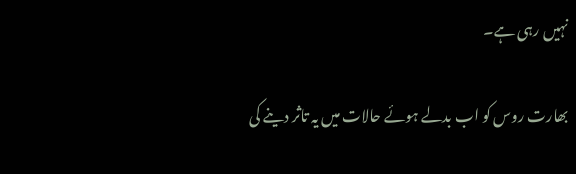نہیں رہی ہے۔

بھارت روس کو اب بدلے ہوئے حالات میں یہ تاثر دینے کی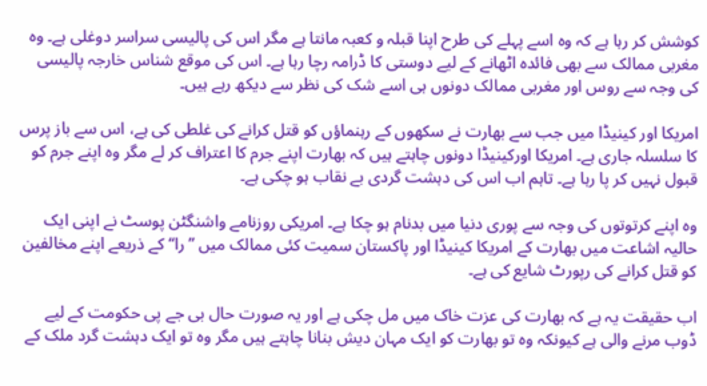کوشش کر رہا ہے کہ وہ اسے پہلے کی طرح اپنا قبلہ و کعبہ مانتا ہے مگر اس کی پالیسی سراسر دوغلی ہے۔ وہ مغربی ممالک سے بھی فائدہ اٹھانے کے لیے دوستی کا ڈرامہ رچا رہا ہے۔ اس کی موقع شناس خارجہ پالیسی کی وجہ سے روس اور مغربی ممالک دونوں ہی اسے شک کی نظر سے دیکھ رہے ہیں۔

امریکا اور کینیڈا میں جب سے بھارت نے سکھوں کے رہنماؤں کو قتل کرانے کی غلطی کی ہے، اس سے باز پرس کا سلسلہ جاری ہے۔ امریکا اورکینیڈا دونوں چاہتے ہیں کہ بھارت اپنے جرم کا اعتراف کر لے مگر وہ اپنے جرم کو قبول نہیں کر پا رہا ہے۔ تاہم اب اس کی دہشت گردی بے نقاب ہو چکی ہے۔

وہ اپنے کرتوتوں کی وجہ سے پوری دنیا میں بدنام ہو چکا ہے۔ امریکی روزنامے واشنگٹن پوسٹ نے اپنی ایک حالیہ اشاعت میں بھارت کے امریکا کینیڈا اور پاکستان سمیت کئی ممالک میں ’’را‘‘ کے ذریعے اپنے مخالفین کو قتل کرانے کی رپورٹ شایع کی ہے۔

اب حقیقت یہ ہے کہ بھارت کی عزت خاک میں مل چکی ہے اور یہ صورت حال بی جے پی حکومت کے لیے ڈوب مرنے والی ہے کیونکہ وہ تو بھارت کو ایک مہان دیش بنانا چاہتے ہیں مگر وہ تو ایک دہشت گرد ملک کے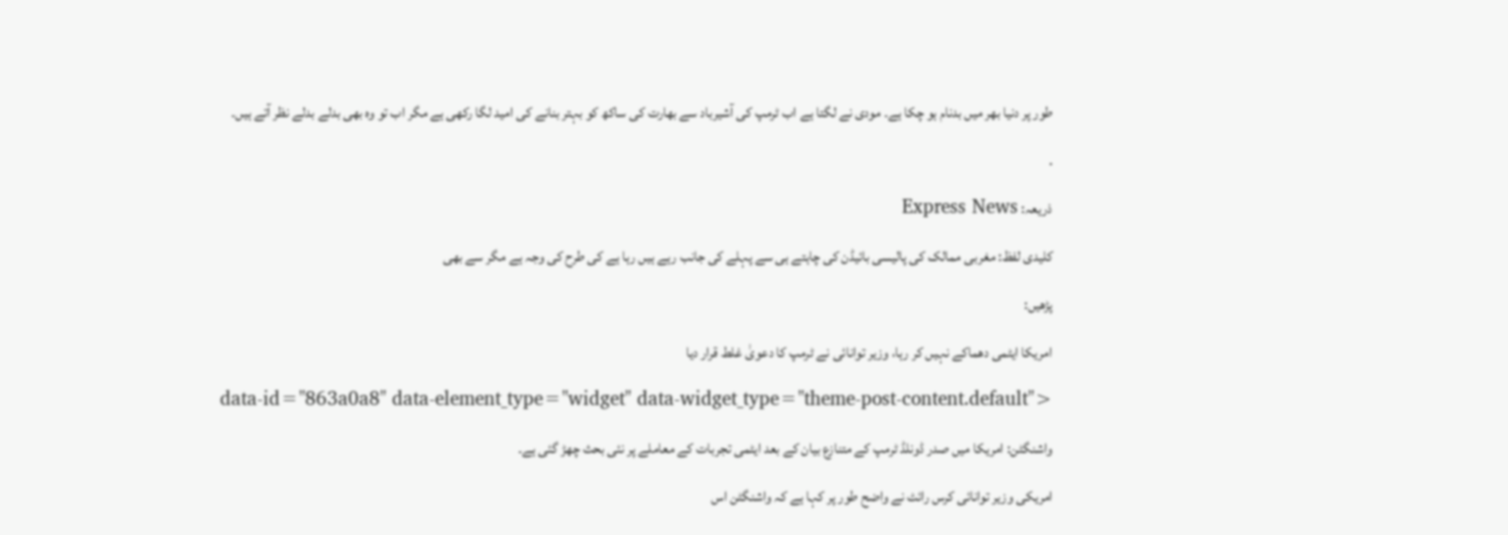طور پر دنیا بھر میں بدنام ہو چکا ہے۔ مودی نے لگتا ہے اب ٹرمپ کی آشیرباد سے بھارت کی ساکھ کو بہتر بنانے کی امید لگا رکھی ہے مگر اب تو وہ بھی بدلے بدلے نظر آتے ہیں۔

.

ذریعہ: Express News

کلیدی لفظ: مغربی ممالک کی پالیسی بائیڈن کی چاہتے ہی سے پہلے کی جانب رہے ہیں رہا ہے کی طرح کی وجہ ہے مگر سے بھی

پڑھیں:

امریکا ایٹمی دھماکے نہیں کر رہا، وزیر توانائی نے ٹرمپ کا دعویٰ غلط قرار دیا

data-id="863a0a8" data-element_type="widget" data-widget_type="theme-post-content.default">

واشنگٹن: امریکا میں صدر ڈونلڈ ٹرمپ کے متنازع بیان کے بعد ایٹمی تجربات کے معاملے پر نئی بحث چھڑ گئی ہے۔

امریکی وزیر توانائی کرس رائٹ نے واضح طور پر کہا ہے کہ واشنگٹن اس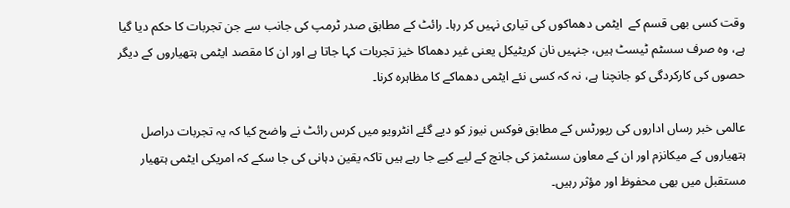وقت کسی بھی قسم کے  ایٹمی دھماکوں کی تیاری نہیں کر رہا۔ رائٹ کے مطابق صدر ٹرمپ کی جانب سے جن تجربات کا حکم دیا گیا ہے، وہ صرف سسٹم ٹیسٹ ہیں، جنہیں نان کریٹیکل یعنی غیر دھماکا خیز تجربات کہا جاتا ہے اور ان کا مقصد ایٹمی ہتھیاروں کے دیگر حصوں کی کارکردگی کو جانچنا ہے، نہ کہ کسی نئے ایٹمی دھماکے کا مظاہرہ کرنا۔

عالمی خبر رساں اداروں کی رپورٹس کے مطابق فوکس نیوز کو دیے گئے انٹرویو میں کرس رائٹ نے واضح کیا کہ یہ تجربات دراصل ہتھیاروں کے میکانزم اور ان کے معاون سسٹمز کی جانچ کے لیے کیے جا رہے ہیں تاکہ یقین دہانی کی جا سکے کہ امریکی ایٹمی ہتھیار مستقبل میں بھی محفوظ اور مؤثر رہیں۔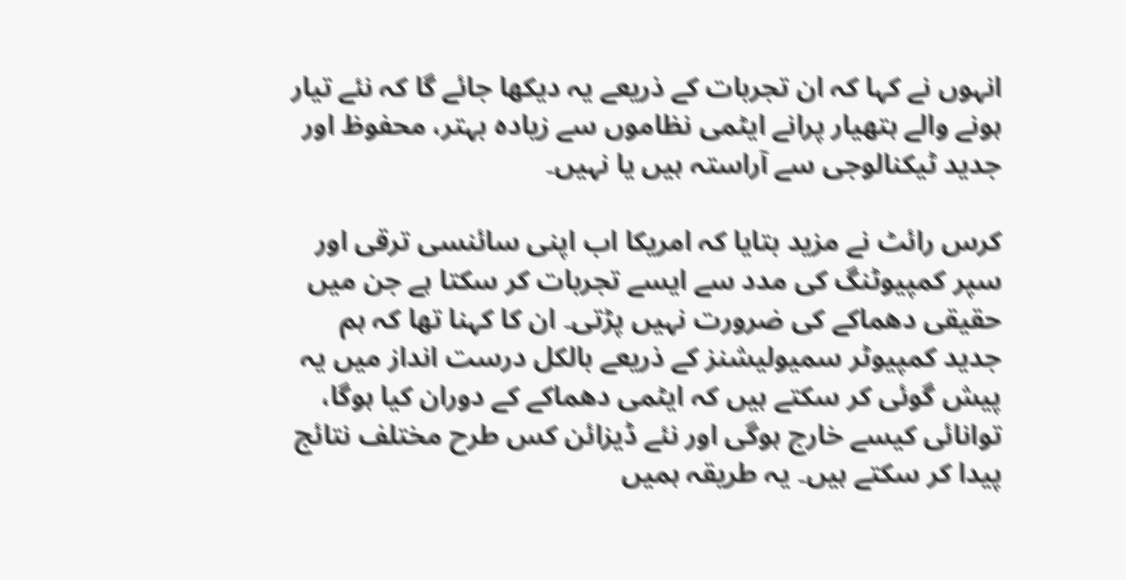انہوں نے کہا کہ ان تجربات کے ذریعے یہ دیکھا جائے گا کہ نئے تیار ہونے والے ہتھیار پرانے ایٹمی نظاموں سے زیادہ بہتر، محفوظ اور جدید ٹیکنالوجی سے آراستہ ہیں یا نہیں۔

کرس رائٹ نے مزید بتایا کہ امریکا اب اپنی سائنسی ترقی اور سپر کمپیوٹنگ کی مدد سے ایسے تجربات کر سکتا ہے جن میں حقیقی دھماکے کی ضرورت نہیں پڑتی۔ ان کا کہنا تھا کہ ہم جدید کمپیوٹر سمیولیشنز کے ذریعے بالکل درست انداز میں یہ پیش گوئی کر سکتے ہیں کہ ایٹمی دھماکے کے دوران کیا ہوگا، توانائی کیسے خارج ہوگی اور نئے ڈیزائن کس طرح مختلف نتائج پیدا کر سکتے ہیں۔ یہ طریقہ ہمیں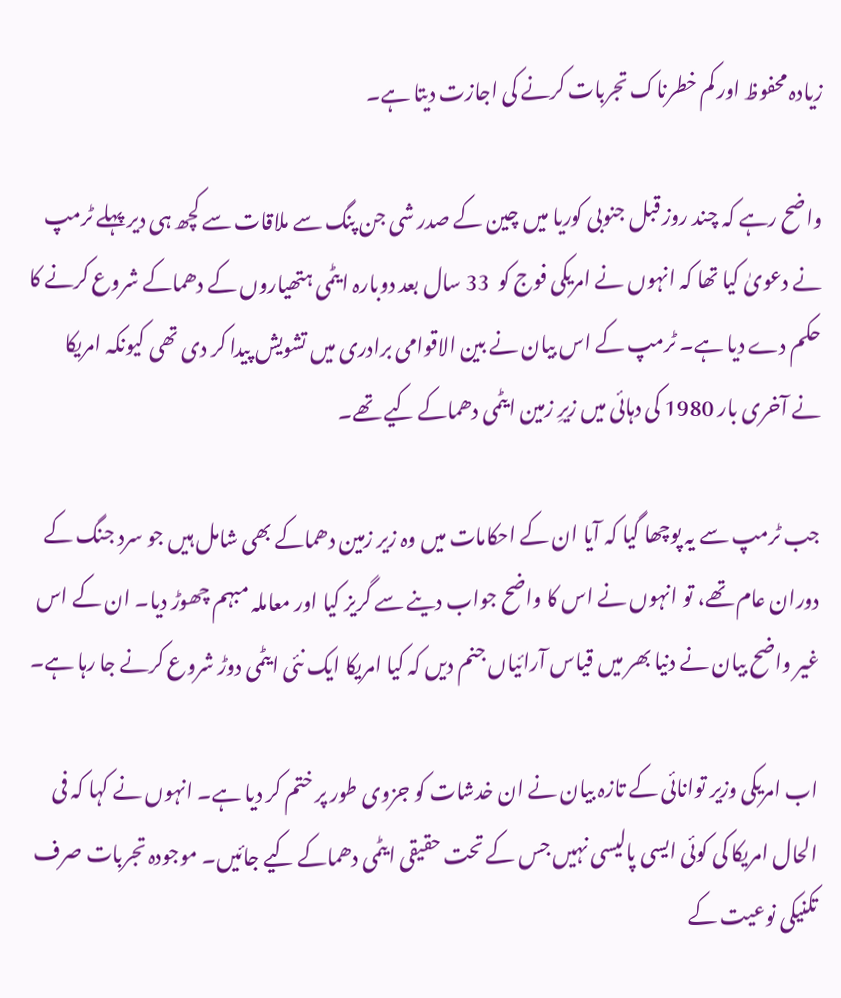زیادہ محفوظ اور کم خطرناک تجربات کرنے کی اجازت دیتا ہے۔

واضح رہے کہ چند روز قبل جنوبی کوریا میں چین کے صدر شی جن پنگ سے ملاقات سے کچھ ہی دیر پہلے ٹرمپ نے دعویٰ کیا تھا کہ انہوں نے امریکی فوج کو  33 سال بعد دوبارہ ایٹمی ہتھیاروں کے دھماکے شروع کرنے کا حکم دے دیا ہے۔ ٹرمپ کے اس بیان نے بین الاقوامی برادری میں تشویش پیدا کر دی تھی کیونکہ امریکا نے آخری بار 1980 کی دہائی میں زیرِ زمین ایٹمی دھماکے کیے تھے۔

جب ٹرمپ سے یہ پوچھا گیا کہ آیا ان کے احکامات میں وہ زیر زمین دھماکے بھی شامل ہیں جو سرد جنگ کے دوران عام تھے، تو انہوں نے اس کا واضح جواب دینے سے گریز کیا اور معاملہ مبہم چھوڑ دیا۔ ان کے اس غیر واضح بیان نے دنیا بھر میں قیاس آرائیاں جنم دیں کہ کیا امریکا ایک نئی ایٹمی دوڑ شروع کرنے جا رہا ہے۔

اب امریکی وزیر توانائی کے تازہ بیان نے ان خدشات کو جزوی طور پر ختم کر دیا ہے۔ انہوں نے کہا کہ فی الحال امریکا کی کوئی ایسی پالیسی نہیں جس کے تحت حقیقی ایٹمی دھماکے کیے جائیں۔ موجودہ تجربات صرف تکنیکی نوعیت کے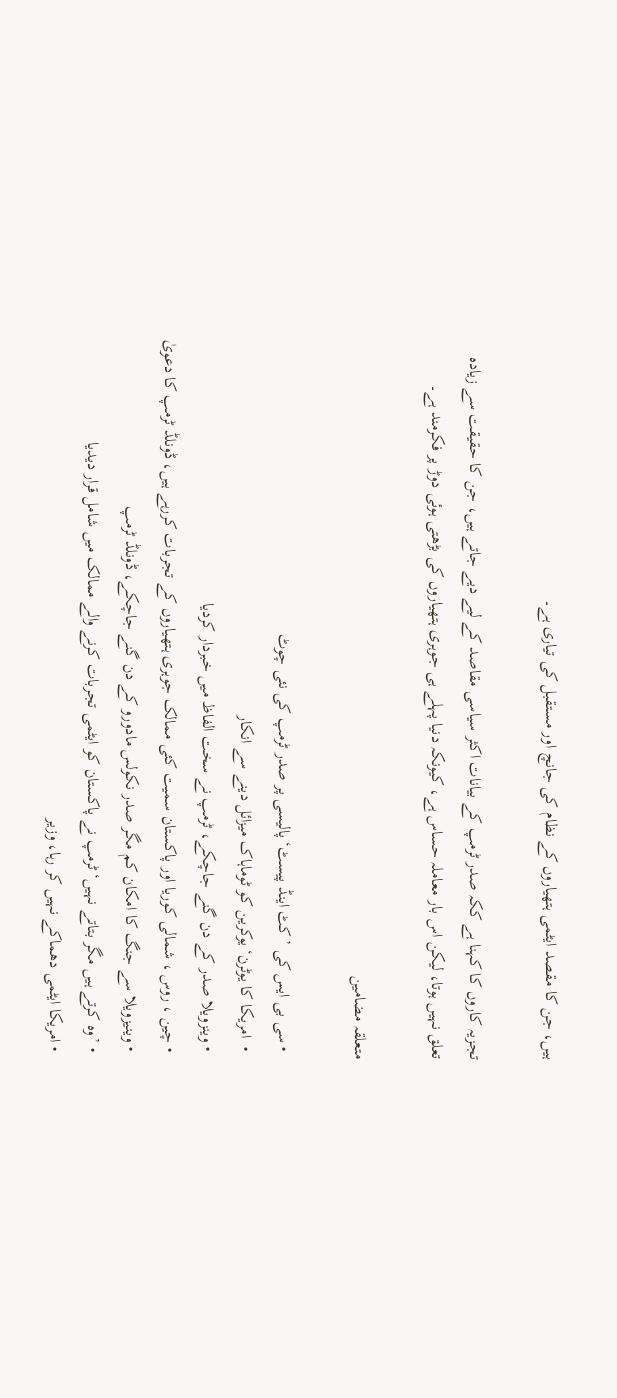ہیں، جن کا مقصد ایٹمی ہتھیاروں کے نظام کی جانچ اور مستقبل کی تیاری ہے۔

تجزیہ کاروں کا کہنا ہے ککہ صدر ٹرمپ کے بیانات اکثر سیاسی مقاصد کے لیے دیے جاتے ہیں، جن کا حقیقت سے زیادہ تعلق نہیں ہوتا، لیکن اس بار معاملہ حساس ہے، کیونکہ دنیا پہلے ہی جوہری ہتھیاروں کی بڑھتی ہوئی دوڑ پر فکرمند ہے۔

متعلقہ مضامین

  • سی بی ایس کی ’کٹ اینڈ پیسٹ‘ پالیسی پر صدر ٹرمپ کی نئی چوٹ
  •  امریکا کا یوٹرن‘ یوکرین کو ٹوماہاک میزائل دینے سے انکار
  • وینزویلا صدر کے دن گنے جاچکے، ٹرمپ نے سخت الفاظ میں خبردار کردیا
  • چین ، روس ، شمالی کوریا اور پاکستان سمیت کئی ممالک جوہری ہتھیاروں کے تجربات کررہے ہیں، ڈونلڈ ٹرمپ کا دعویٰ
  • وینیزویلا سے جنگ کا امکان کم مگر صدر نکولس مادورو کے دن گنے جاچکے، ڈونلڈ ٹرمپ
  • ’وہ کرتے ہیں مگر بتاتے نہیں‘ ٹرمپ نے پاکستان کو ایٹمی تجربات کرنے والے ممالک میں شامل قرار دیدیا
  • امریکا ایٹمی دھماکے نہیں کر رہا، وزیر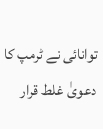توانائی نے ٹرمپ کا دعویٰ غلط قرار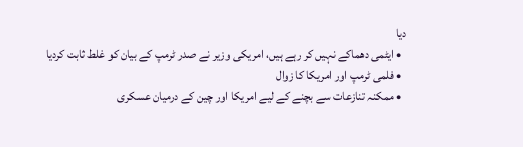دیا
  • ایٹمی دھماکے نہیں کر رہے ہیں، امریکی وزیر نے صدر ٹرمپ کے بیان کو غلط ثابت کردیا
  • فلمی ٹرمپ اور امریکا کا زوال
  • ممکنہ تنازعات سے بچنے کے لیے امریکا اور چین کے درمیان عسکری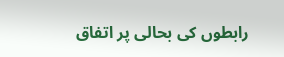رابطوں کی بحالی پر اتفاق